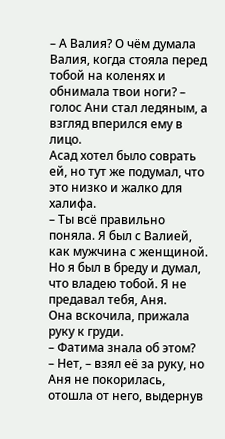– А Валия? О чём думала Валия, когда стояла перед тобой на коленях и обнимала твои ноги? – голос Ани стал ледяным, а взгляд вперился ему в лицо.
Асад хотел было соврать ей, но тут же подумал, что это низко и жалко для халифа.
– Ты всё правильно поняла. Я был с Валией, как мужчина с женщиной. Но я был в бреду и думал, что владею тобой. Я не предавал тебя, Аня.
Она вскочила, прижала руку к груди.
– Фатима знала об этом?
– Нет, – взял её за руку, но Аня не покорилась, отошла от него, выдернув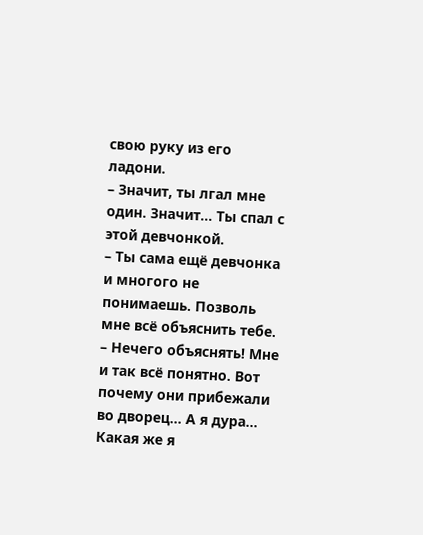свою руку из его ладони.
– Значит, ты лгал мне один. Значит… Ты спал с этой девчонкой.
– Ты сама ещё девчонка и многого не понимаешь. Позволь мне всё объяснить тебе.
– Нечего объяснять! Мне и так всё понятно. Вот почему они прибежали во дворец… А я дура… Какая же я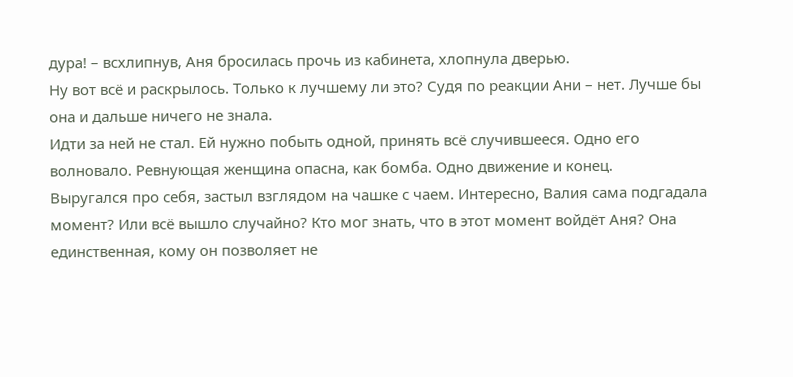дура! – всхлипнув, Аня бросилась прочь из кабинета, хлопнула дверью.
Ну вот всё и раскрылось. Только к лучшему ли это? Судя по реакции Ани – нет. Лучше бы она и дальше ничего не знала.
Идти за ней не стал. Ей нужно побыть одной, принять всё случившееся. Одно его волновало. Ревнующая женщина опасна, как бомба. Одно движение и конец.
Выругался про себя, застыл взглядом на чашке с чаем. Интересно, Валия сама подгадала момент? Или всё вышло случайно? Кто мог знать, что в этот момент войдёт Аня? Она единственная, кому он позволяет не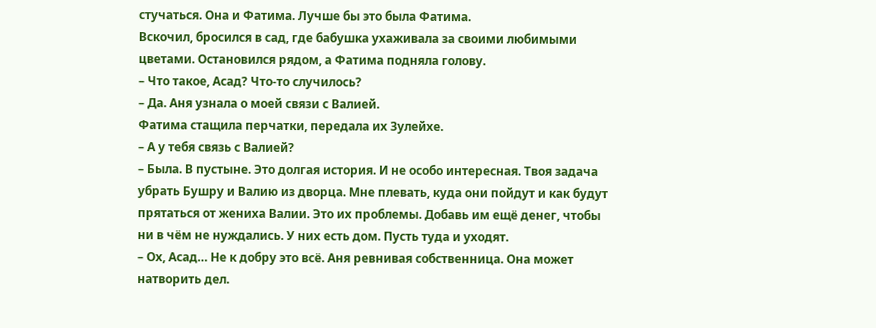стучаться. Она и Фатима. Лучше бы это была Фатима.
Вскочил, бросился в сад, где бабушка ухаживала за своими любимыми цветами. Остановился рядом, а Фатима подняла голову.
– Что такое, Асад? Что-то случилось?
– Да. Аня узнала о моей связи с Валией.
Фатима стащила перчатки, передала их Зулейхе.
– А у тебя связь с Валией?
– Была. В пустыне. Это долгая история. И не особо интересная. Твоя задача убрать Бушру и Валию из дворца. Мне плевать, куда они пойдут и как будут прятаться от жениха Валии. Это их проблемы. Добавь им ещё денег, чтобы ни в чём не нуждались. У них есть дом. Пусть туда и уходят.
– Ох, Асад… Не к добру это всё. Аня ревнивая собственница. Она может натворить дел.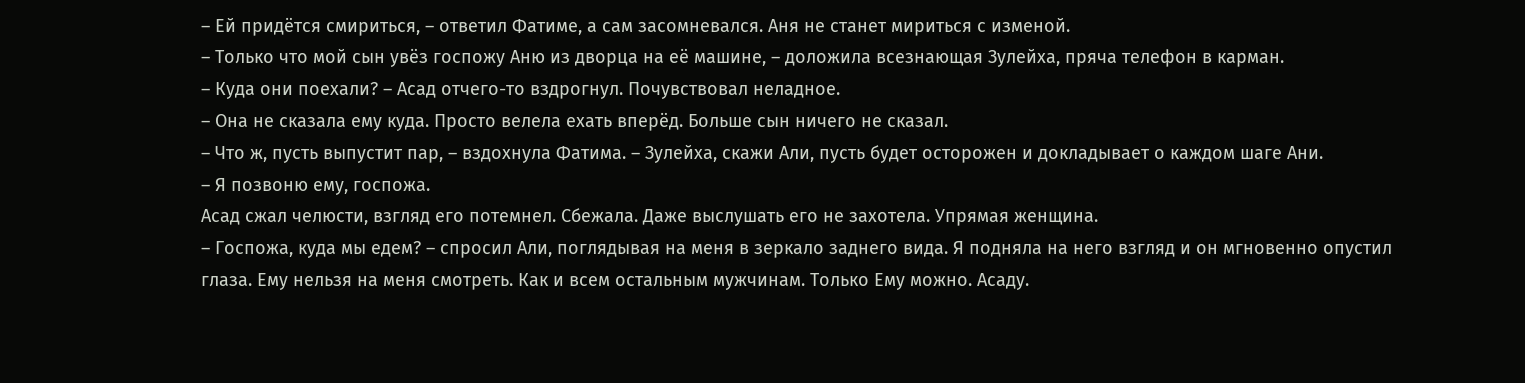– Ей придётся смириться, – ответил Фатиме, а сам засомневался. Аня не станет мириться с изменой.
– Только что мой сын увёз госпожу Аню из дворца на её машине, – доложила всезнающая Зулейха, пряча телефон в карман.
– Куда они поехали? – Асад отчего-то вздрогнул. Почувствовал неладное.
– Она не сказала ему куда. Просто велела ехать вперёд. Больше сын ничего не сказал.
– Что ж, пусть выпустит пар, – вздохнула Фатима. – Зулейха, скажи Али, пусть будет осторожен и докладывает о каждом шаге Ани.
– Я позвоню ему, госпожа.
Асад сжал челюсти, взгляд его потемнел. Сбежала. Даже выслушать его не захотела. Упрямая женщина.
– Госпожа, куда мы едем? – спросил Али, поглядывая на меня в зеркало заднего вида. Я подняла на него взгляд и он мгновенно опустил глаза. Ему нельзя на меня смотреть. Как и всем остальным мужчинам. Только Ему можно. Асаду.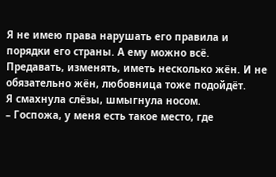Я не имею права нарушать его правила и порядки его страны. А ему можно всё.
Предавать, изменять, иметь несколько жён. И не обязательно жён, любовница тоже подойдёт.
Я смахнула слёзы, шмыгнула носом.
– Госпожа, у меня есть такое место, где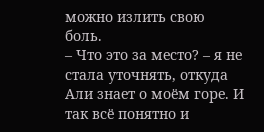можно излить свою боль.
– Что это за место? – я не стала уточнять, откуда Али знает о моём горе. И так всё понятно и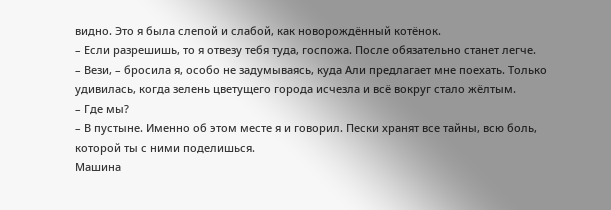видно. Это я была слепой и слабой, как новорождённый котёнок.
– Если разрешишь, то я отвезу тебя туда, госпожа. После обязательно станет легче.
– Вези, – бросила я, особо не задумываясь, куда Али предлагает мне поехать. Только удивилась, когда зелень цветущего города исчезла и всё вокруг стало жёлтым.
– Где мы?
– В пустыне. Именно об этом месте я и говорил. Пески хранят все тайны, всю боль, которой ты с ними поделишься.
Машина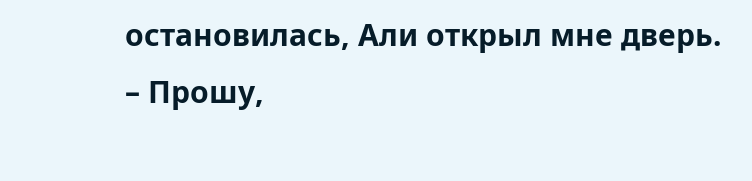остановилась, Али открыл мне дверь.
– Прошу,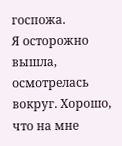госпожа.
Я осторожно вышла, осмотрелась вокруг. Хорошо, что на мне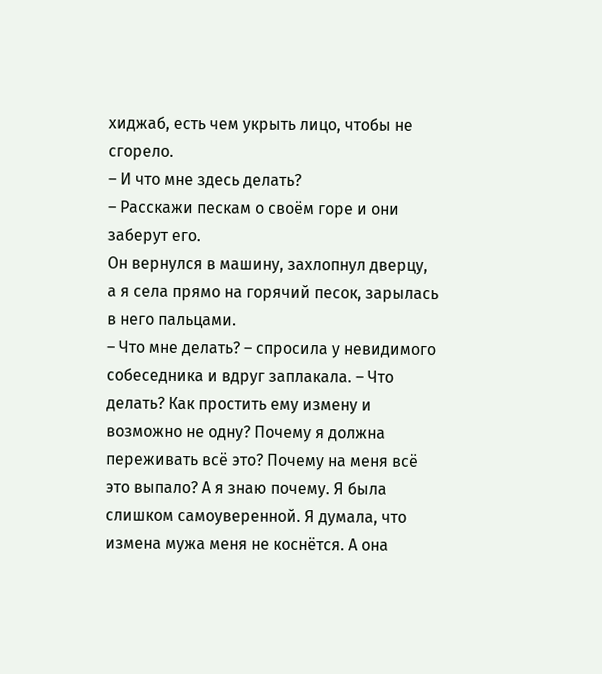хиджаб, есть чем укрыть лицо, чтобы не сгорело.
– И что мне здесь делать?
– Расскажи пескам о своём горе и они заберут его.
Он вернулся в машину, захлопнул дверцу, а я села прямо на горячий песок, зарылась в него пальцами.
– Что мне делать? – спросила у невидимого собеседника и вдруг заплакала. – Что делать? Как простить ему измену и возможно не одну? Почему я должна переживать всё это? Почему на меня всё это выпало? А я знаю почему. Я была слишком самоуверенной. Я думала, что измена мужа меня не коснётся. А она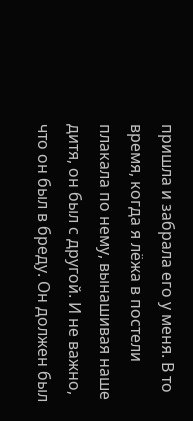пришла и забрала его у меня. В то время, когда я лёжа в постели плакала по нему, вынашивая наше дитя, он был с другой. И не важно, что он был в бреду. Он должен был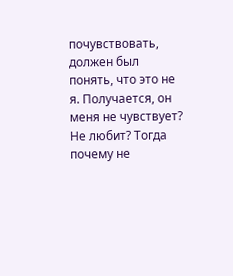почувствовать, должен был понять, что это не я. Получается, он меня не чувствует? Не любит? Тогда почему не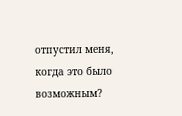отпустил меня, когда это было возможным?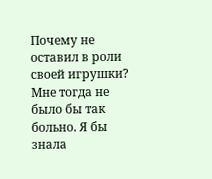Почему не оставил в роли своей игрушки? Мне тогда не было бы так больно. Я бы знала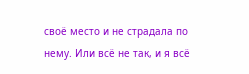своё место и не страдала по нему. Или всё не так, и я всё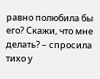равно полюбила бы его? Скажи, что мне делать? – спросила тихо у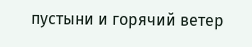пустыни и горячий ветер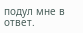подул мне в ответ.